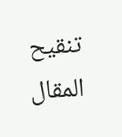تنقيح المقال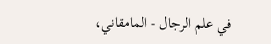في علم الرجال - المامقاني،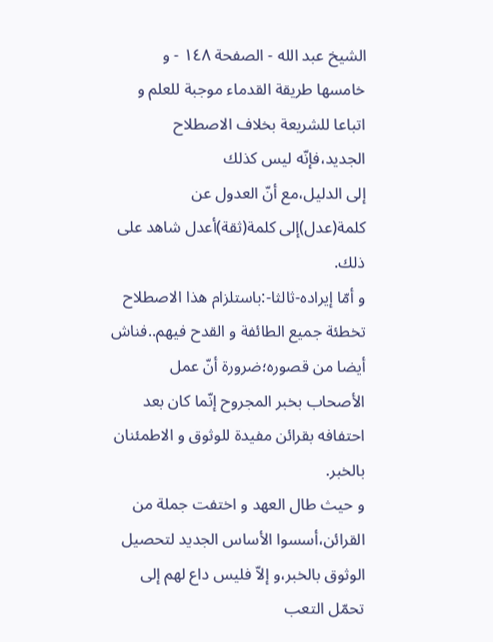الشيخ عبد الله - الصفحة ١٤٨ - و خامسها طريقة القدماء موجبة للعلم و اتباعا للشريعة بخلاف الاصطلاح الجديد،فإنّه ليس كذلك
إلى الدليل،مع أنّ العدول عن كلمة(عدل)إلى كلمة(ثقة)أعدل شاهد على ذلك.
و أمّا إيراده-ثالثا-:باستلزام هذا الاصطلاح تخطئة جميع الطائفة و القدح فيهم..فناش أيضا من قصوره؛ضرورة أنّ عمل الأصحاب بخبر المجروح إنّما كان بعد احتفافه بقرائن مفيدة للوثوق و الاطمئنان بالخبر.
و حيث طال العهد و اختفت جملة من القرائن،أسسوا الأساس الجديد لتحصيل الوثوق بالخبر،و إلاّ فليس داع لهم إلى تحمّل التعب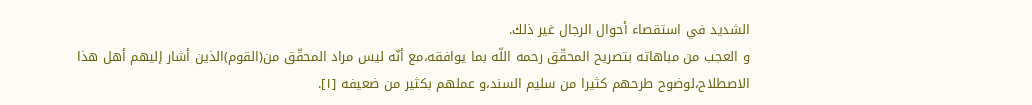الشديد في استقصاء أحوال الرجال غير ذلك.
و العجب من مباهاته بتصريح المحقّق رحمه اللّه بما يوافقه،مع أنّه ليس مراد المحقّق من(القوم)الذين أشار إليهم أهل هذا الاصطلاح،لوضوح طرحهم كثيرا من سليم السند،و عملهم بكثير من ضعيفه [١].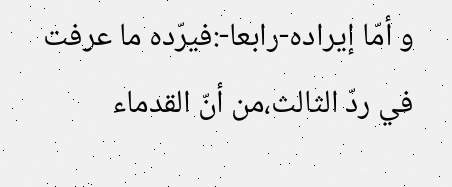و أمّا إيراده-رابعا-:فيرّده ما عرفت في ردّ الثالث،من أنّ القدماء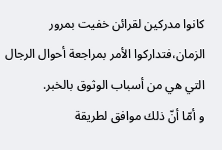كانوا مدركين لقرائن خفيت بمرور الزمان،فتداركوا الأمر بمراجعة أحوال الرجال التي هي من أسباب الوثوق بالخبر.
و أمّا أنّ ذلك موافق لطريقة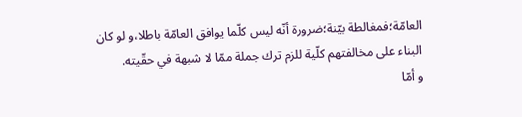العامّة؛فمغالطة بيّنة؛ضرورة أنّه ليس كلّما يوافق العامّة باطلا،و لو كان البناء على مخالفتهم كلّية للزم ترك جملة ممّا لا شبهة في حقّيته.
و أمّا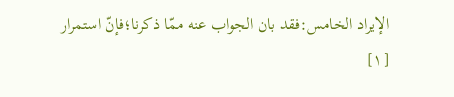الإيراد الخامس:فقد بان الجواب عنه ممّا ذكرنا؛فإنّ استمرار
[١]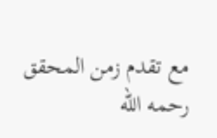مع تقدم زمن المحقق رحمه اللّه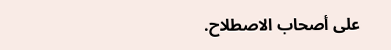على أصحاب الاصطلاح.